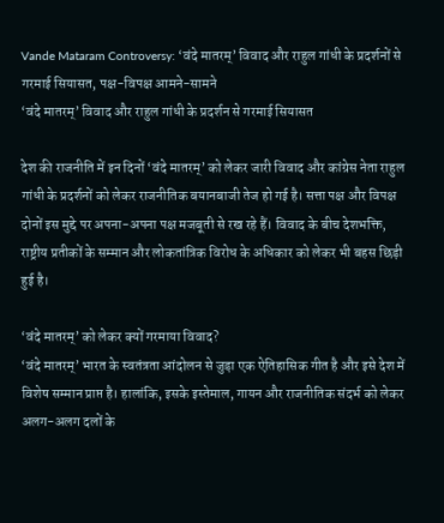Vande Mataram Controversy: ‘वंदे मातरम्’ विवाद और राहुल गांधी के प्रदर्शनों से गरमाई सियासत, पक्ष-विपक्ष आमने-सामने
‘वंदे मातरम्’ विवाद और राहुल गांधी के प्रदर्शन से गरमाई सियासत

देश की राजनीति में इन दिनों ‘वंदे मातरम्’ को लेकर जारी विवाद और कांग्रेस नेता राहुल गांधी के प्रदर्शनों को लेकर राजनीतिक बयानबाजी तेज हो गई है। सत्ता पक्ष और विपक्ष दोनों इस मुद्दे पर अपना-अपना पक्ष मजबूती से रख रहे हैं। विवाद के बीच देशभक्ति, राष्ट्रीय प्रतीकों के सम्मान और लोकतांत्रिक विरोध के अधिकार को लेकर भी बहस छिड़ी हुई है।

‘वंदे मातरम्’ को लेकर क्यों गरमाया विवाद?
‘वंदे मातरम्’ भारत के स्वतंत्रता आंदोलन से जुड़ा एक ऐतिहासिक गीत है और इसे देश में विशेष सम्मान प्राप्त है। हालांकि, इसके इस्तेमाल, गायन और राजनीतिक संदर्भ को लेकर अलग-अलग दलों के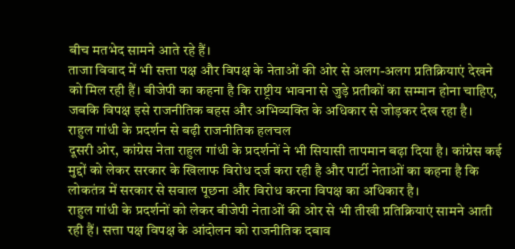बीच मतभेद सामने आते रहे हैं।
ताजा विवाद में भी सत्ता पक्ष और विपक्ष के नेताओं की ओर से अलग-अलग प्रतिक्रियाएं देखने को मिल रही हैं। बीजेपी का कहना है कि राष्ट्रीय भावना से जुड़े प्रतीकों का सम्मान होना चाहिए, जबकि विपक्ष इसे राजनीतिक बहस और अभिव्यक्ति के अधिकार से जोड़कर देख रहा है।
राहुल गांधी के प्रदर्शन से बढ़ी राजनीतिक हलचल
दूसरी ओर, कांग्रेस नेता राहुल गांधी के प्रदर्शनों ने भी सियासी तापमान बढ़ा दिया है। कांग्रेस कई मुद्दों को लेकर सरकार के खिलाफ विरोध दर्ज करा रही है और पार्टी नेताओं का कहना है कि लोकतंत्र में सरकार से सवाल पूछना और विरोध करना विपक्ष का अधिकार है।
राहुल गांधी के प्रदर्शनों को लेकर बीजेपी नेताओं की ओर से भी तीखी प्रतिक्रियाएं सामने आती रही हैं। सत्ता पक्ष विपक्ष के आंदोलन को राजनीतिक दबाव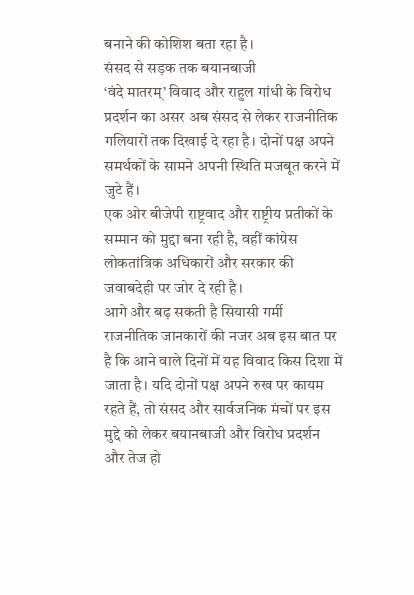बनाने की कोशिश बता रहा है।
संसद से सड़क तक बयानबाजी
‘वंदे मातरम्’ विवाद और राहुल गांधी के विरोध प्रदर्शन का असर अब संसद से लेकर राजनीतिक गलियारों तक दिखाई दे रहा है। दोनों पक्ष अपने समर्थकों के सामने अपनी स्थिति मजबूत करने में जुटे हैं।
एक ओर बीजेपी राष्ट्रवाद और राष्ट्रीय प्रतीकों के सम्मान को मुद्दा बना रही है, वहीं कांग्रेस लोकतांत्रिक अधिकारों और सरकार की जवाबदेही पर जोर दे रही है।
आगे और बढ़ सकती है सियासी गर्मी
राजनीतिक जानकारों की नजर अब इस बात पर है कि आने वाले दिनों में यह विवाद किस दिशा में जाता है। यदि दोनों पक्ष अपने रुख पर कायम रहते हैं, तो संसद और सार्वजनिक मंचों पर इस मुद्दे को लेकर बयानबाजी और विरोध प्रदर्शन और तेज हो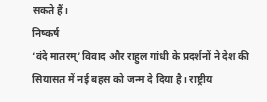सकते हैं।
निष्कर्ष
‘वंदे मातरम्’ विवाद और राहुल गांधी के प्रदर्शनों ने देश की सियासत में नई बहस को जन्म दे दिया है। राष्ट्रीय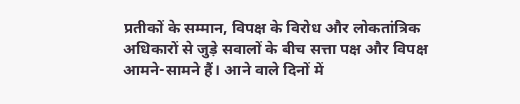प्रतीकों के सम्मान, विपक्ष के विरोध और लोकतांत्रिक अधिकारों से जुड़े सवालों के बीच सत्ता पक्ष और विपक्ष आमने-सामने हैं। आने वाले दिनों में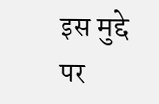इस मुद्दे पर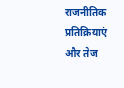राजनीतिक प्रतिक्रियाएं और तेज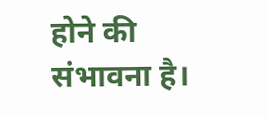होने की संभावना है।